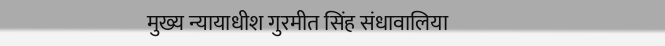मुख्य न्यायाधीश गुरमीत सिंह संधावालिया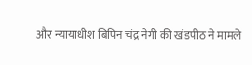और न्यायाधीश बिपिन चंद्र नेगी की खंडपीठ ने मामले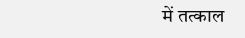में तत्काल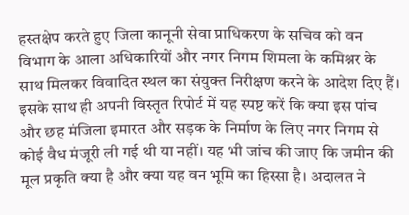हस्तक्षेप करते हुए जिला कानूनी सेवा प्राधिकरण के सचिव को वन विभाग के आला अधिकारियों और नगर निगम शिमला के कमिश्नर के साथ मिलकर विवादित स्थल का संयुक्त निरीक्षण करने के आदेश दिए हैं। इसके साथ ही अपनी विस्तृत रिपोर्ट में यह स्पष्ट करें कि क्या इस पांच और छह मंजिला इमारत और सड़क के निर्माण के लिए नगर निगम से कोई वैध मंजूरी ली गई थी या नहीं। यह भी जांच की जाए कि जमीन की मूल प्रकृति क्या है और क्या यह वन भूमि का हिस्सा है। अदालत ने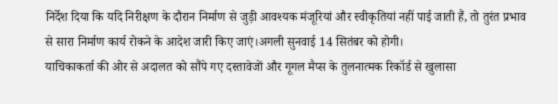निर्देश दिया कि यदि निरीक्षण के दौरान निर्माण से जुड़ी आवश्यक मंजूरियां और स्वीकृतियां नहीं पाई जाती हैं, तो तुरंत प्रभाव से सारा निर्माण कार्य रोकने के आदेश जारी किए जाएं।अगली सुनवाई 14 सितंबर को होगी।
याचिकाकर्ता की ओर से अदालत को सौंपे गए दस्तावेजों और गूगल मैप्स के तुलनात्मक रिकॉर्ड से खुलासा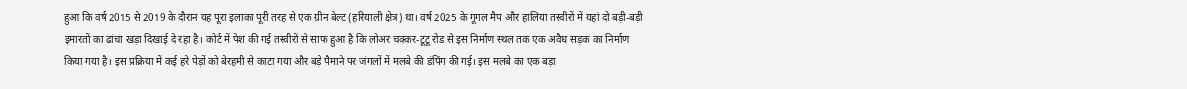हुआ कि वर्ष 2015 से 2019 के दौरान यह पूरा इलाका पूरी तरह से एक ग्रीन बेल्ट (हरियाली क्षेत्र) था। वर्ष 2025 के गूगल मैप और हालिया तस्वीरों में यहां दो बड़ी-बड़ी इमारतों का ढांचा खड़ा दिखाई दे रहा है। कोर्ट में पेश की गई तस्वीरों से साफ हुआ है कि लोअर चक्कर-टूटू रोड से इस निर्माण स्थल तक एक अवैध सड़क का निर्माण किया गया है। इस प्रक्रिया में कई हरे पेड़ों को बेरहमी से काटा गया और बड़े पैमाने पर जंगलों में मलबे की डंपिंग की गई। इस मलबे का एक बड़ा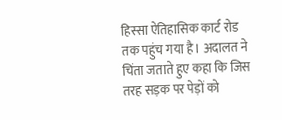हिस्सा ऐतिहासिक कार्ट रोड तक पहुंच गया है। अदालत ने चिंता जताते हुए कहा कि जिस तरह सड़क पर पेड़ों को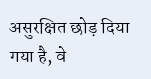असुरक्षित छोड़ दिया गया है, वे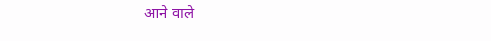आने वाले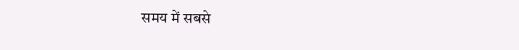समय में सबसे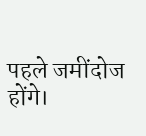पहले जमींदोज होंगे।